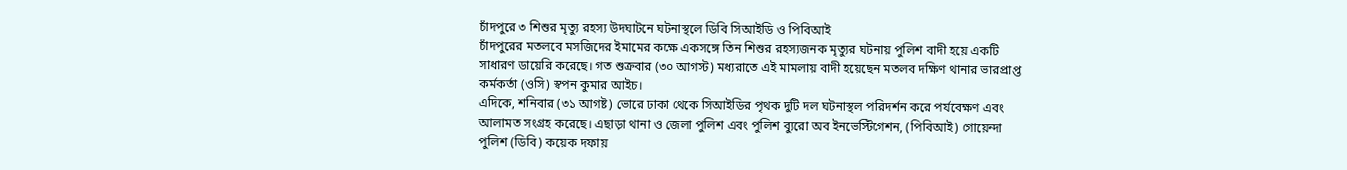চাঁদপুরে ৩ শিশুর মৃত্যু রহস্য উদঘাটনে ঘটনাস্থলে ডিবি সিআইডি ও পিবিআই
চাঁদপুরের মতলবে মসজিদের ইমামের কক্ষে একসঙ্গে তিন শিশুর রহস্যজনক মৃত্যুর ঘটনায় পুলিশ বাদী হয়ে একটি সাধারণ ডায়েরি করেছে। গত শুক্রবার (৩০ আগস্ট) মধ্যরাতে এই মামলায় বাদী হয়েছেন মতলব দক্ষিণ থানার ভারপ্রাপ্ত কর্মকর্তা (ওসি) স্বপন কুমার আইচ।
এদিকে, শনিবার (৩১ আগষ্ট) ভোরে ঢাকা থেকে সিআইডির পৃথক দুটি দল ঘটনাস্থল পরিদর্শন করে পর্যবেক্ষণ এবং আলামত সংগ্রহ করেছে। এছাড়া থানা ও জেলা পুলিশ এবং পুলিশ ব্যুরো অব ইনভেস্টিগেশন, (পিবিআই) গোয়েন্দা পুলিশ (ডিবি) কয়েক দফায়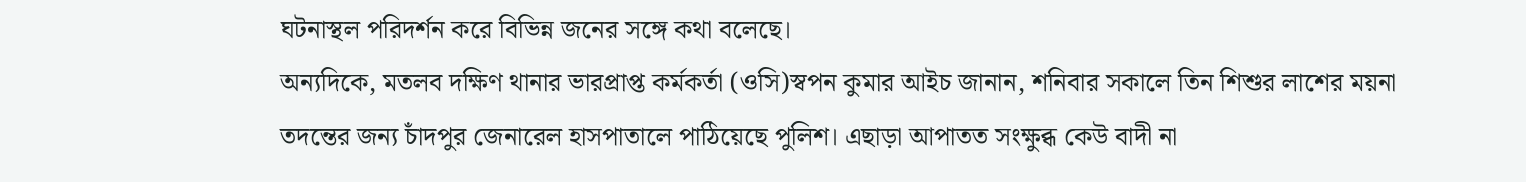ঘটনাস্থল পরিদর্শন করে বিভিন্ন জনের সঙ্গে কথা বলেছে।
অন্যদিকে, মতলব দক্ষিণ থানার ভারপ্রাপ্ত কর্মকর্তা (ওসি)স্বপন কুমার আইচ জানান, শনিবার সকালে তিন শিশুর লাশের ময়না তদন্তের জন্য চাঁদপুর জেনারেল হাসপাতালে পাঠিয়েছে পুলিশ। এছাড়া আপাতত সংক্ষুব্ধ কেউ বাদী না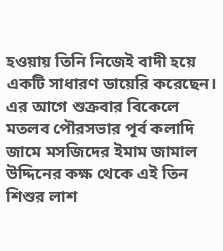হওয়ায় তিনি নিজেই বাদী হয়ে একটি সাধারণ ডায়েরি করেছেন।
এর আগে শুক্রবার বিকেলে মতলব পৌরসভার পূর্ব কলাদি জামে মসজিদের ইমাম জামাল উদ্দিনের কক্ষ থেকে এই তিন শিশুর লাশ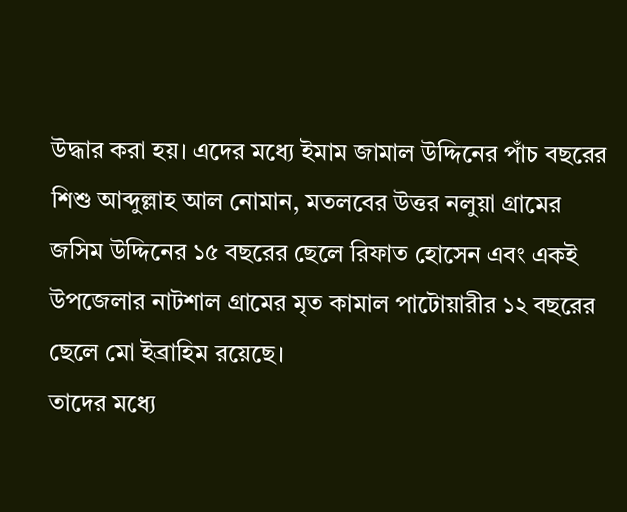উদ্ধার করা হয়। এদের মধ্যে ইমাম জামাল উদ্দিনের পাঁচ বছরের শিশু আব্দুল্লাহ আল নোমান, মতলবের উত্তর নলুয়া গ্রামের জসিম উদ্দিনের ১৫ বছরের ছেলে রিফাত হোসেন এবং একই উপজেলার নাটশাল গ্রামের মৃত কামাল পাটোয়ারীর ১২ বছরের ছেলে মো ইব্রাহিম রয়েছে।
তাদের মধ্যে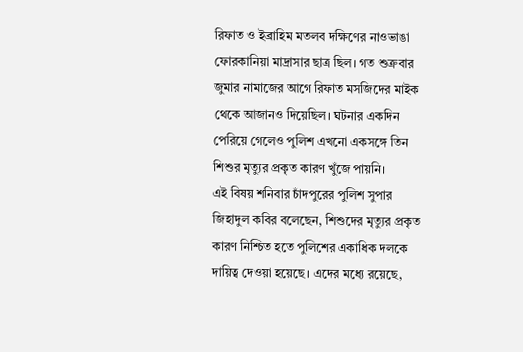রিফাত ও ইব্রাহিম মতলব দক্ষিণের নাওভাঙা ফোরকানিয়া মাদ্রাসার ছাত্র ছিল। গত শুক্রবার জুমার নামাজের আগে রিফাত মসজিদের মাইক থেকে আজানও দিয়েছিল। ঘটনার একদিন পেরিয়ে গেলেও পুলিশ এখনো একসঙ্গে তিন শিশুর মৃত্যুর প্রকৃত কারণ খুঁজে পায়নি।
এই বিষয় শনিবার চাঁদপুরের পুলিশ সুপার জিহাদুল কবির বলেছেন, শিশুদের মৃত্যুর প্রকৃত কারণ নিশ্চিত হতে পুলিশের একাধিক দলকে দায়িত্ব দেওয়া হয়েছে। এদের মধ্যে রয়েছে,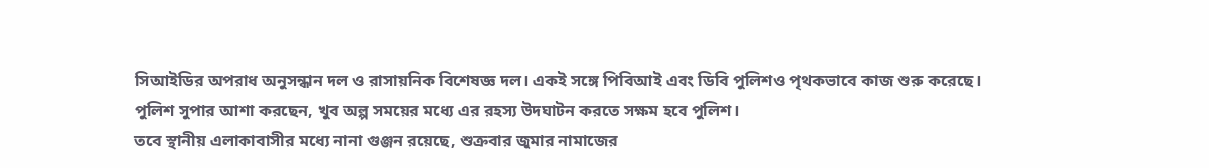সিআইডির অপরাধ অনুসন্ধান দল ও রাসায়নিক বিশেষজ্ঞ দল। একই সঙ্গে পিবিআই এবং ডিবি পুলিশও পৃথকভাবে কাজ শুরু করেছে। পুলিশ সুপার আশা করছেন, খুব অল্প সময়ের মধ্যে এর রহস্য উদঘাটন করতে সক্ষম হবে পুলিশ।
তবে স্থানীয় এলাকাবাসীর মধ্যে নানা গুঞ্জন রয়েছে, শুক্রবার জুমার নামাজের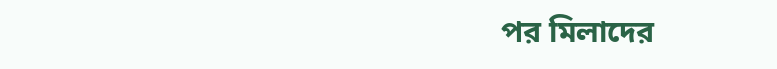পর মিলাদের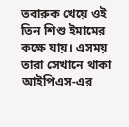তবারুক খেয়ে ওই তিন শিশু ইমামের কক্ষে যায়। এসময় তারা সেখানে থাকা আইপিএস-এর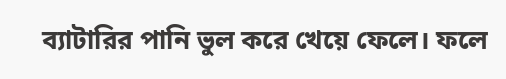ব্যাটারির পানি ভুল করে খেয়ে ফেলে। ফলে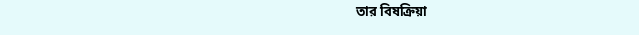তার বিষক্রিয়া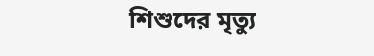শিশুদের মৃত্যু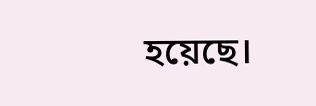হয়েছে।